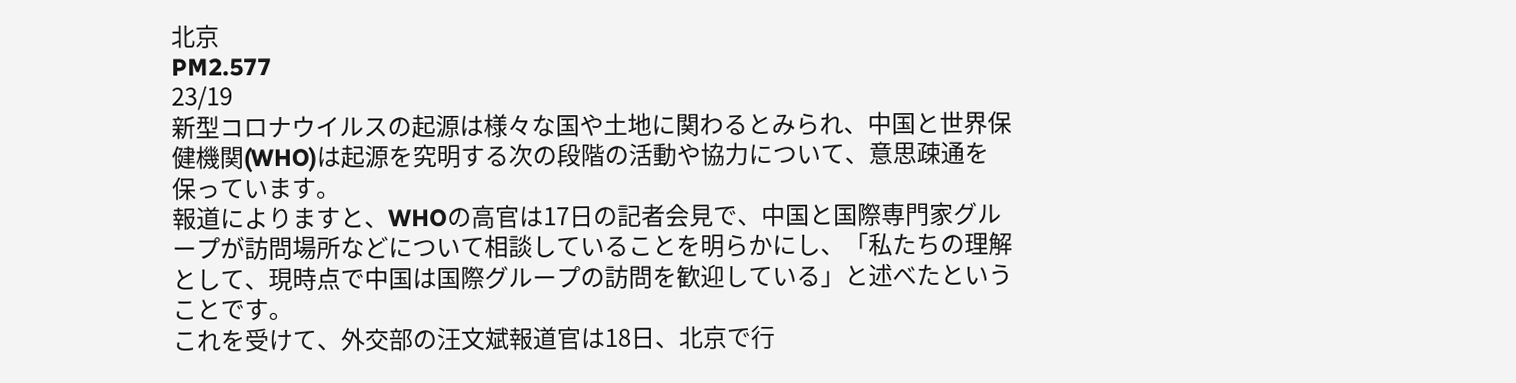北京
PM2.577
23/19
新型コロナウイルスの起源は様々な国や土地に関わるとみられ、中国と世界保健機関(WHO)は起源を究明する次の段階の活動や協力について、意思疎通を保っています。
報道によりますと、WHOの高官は17日の記者会見で、中国と国際専門家グループが訪問場所などについて相談していることを明らかにし、「私たちの理解として、現時点で中国は国際グループの訪問を歓迎している」と述べたということです。
これを受けて、外交部の汪文斌報道官は18日、北京で行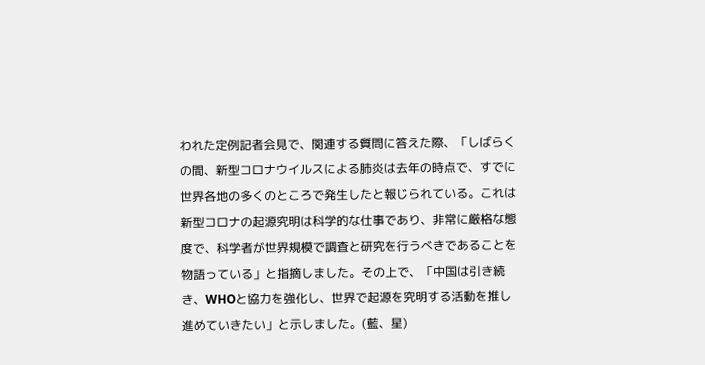われた定例記者会見で、関連する質問に答えた際、「しばらくの間、新型コロナウイルスによる肺炎は去年の時点で、すでに世界各地の多くのところで発生したと報じられている。これは新型コロナの起源究明は科学的な仕事であり、非常に厳格な態度で、科学者が世界規模で調査と研究を行うべきであることを物語っている」と指摘しました。その上で、「中国は引き続き、WHOと協力を強化し、世界で起源を究明する活動を推し進めていきたい」と示しました。(藍、星)